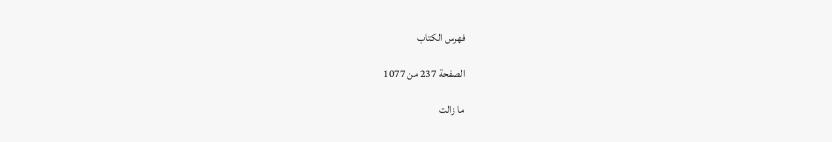فهرس الكتاب

الصفحة 237 من 1077

ما زالت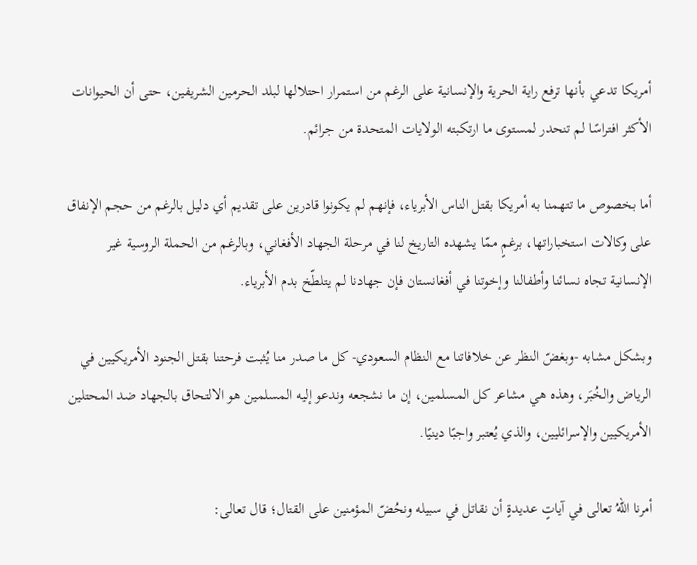أمريكا تدعي بأنها ترفع راية الحرية والإنسانية على الرغم من استمرار احتلالها لبلد الحرمين الشريفين، حتى أن الحيوانات الأكثر افتراسًا لم تنحدر لمستوى ما ارتكبته الولايات المتحدة من جرائم.

أما بخصوص ما تتهمنا به أمريكا بقتل الناس الأبرياء، فإنهم لم يكونوا قادرين على تقديم أي دليل بالرغم من حجم الإنفاق على وكالات استخباراتها، برغمٍ ممّا يشهده التاريخ لنا في مرحلة الجهاد الأفغاني، وبالرغم من الحملة الروسية غير الإنسانية تجاه نسائنا وأطفالنا وإخوتنا في أفغانستان فإن جهادنا لم يتلطّخ بدم الأبرياء.

وبشكل مشابه -وبغضّ النظر عن خلافاتنا مع النظام السعودي- كل ما صدر منا يُثبت فرحتنا بقتل الجنود الأمريكيين في الرياض والخُبَر، وهذه هي مشاعر كل المسلمين، إن ما نشجعه وندعو إليه المسلمين هو الالتحاق بالجهاد ضد المحتلين الأمريكيين والإسرائليين، والذي يُعتبر واجبًا دينيًا.

أمرنا اللهُ تعالى في آياتٍ عديدةٍ أن نقاتل في سبيله ونحُضّ المؤمنين على القتال؛ قال تعالى: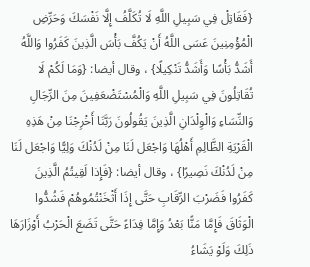{فَقَاتِلْ فِي سَبِيلِ اللَّهِ لَا تُكَلَّفُ إِلَّا نَفْسَكَ وَحَرِّضِ الْمُؤْمِنِينَ عَسَى اللَّهُ أَنْ يَكُفَّ بَأْسَ الَّذِينَ كَفَرُوا وَاللَّهُ أَشَدُّ بَأْسًا وَأَشَدُّ تَنْكِيلًا} ، وقال أيضا: {وَمَا لَكُمْ لَا تُقَاتِلُونَ فِي سَبِيلِ اللَّهِ وَالْمُسْتَضْعَفِينَ مِنَ الرِّجَالِ وَالنِّسَاءِ وَالْوِلْدَانِ الَّذِينَ يَقُولُونَ رَبَّنَا أَخْرِجْنَا مِنْ هَذِهِ الْقَرْيَةِ الظَّالِمِ أَهْلُهَا وَاجْعَل لَنَا مِنْ لَدُنْكَ وَلِيًّا وَاجْعَل لَنَا مِنْ لَدُنْكَ نَصِيرًا} ، وقال أيضا: {فَإِذا لَقِيتُمُ الَّذِينَ كَفَرُوا فَضَرْبَ الرِّقَابِ حَتَّى إِذَا أَثْخَنْتُمُوهُمْ فَشُدُّوا الْوَثَاقَ فَإِمَّا مَنًّا بَعْدُ وَإِمَّا فِدَاءً حَتَّى تَضَعَ الْحَرْبُ أَوْزَارَهَا ذَلِكَ وَلَوْ يَشَاءُ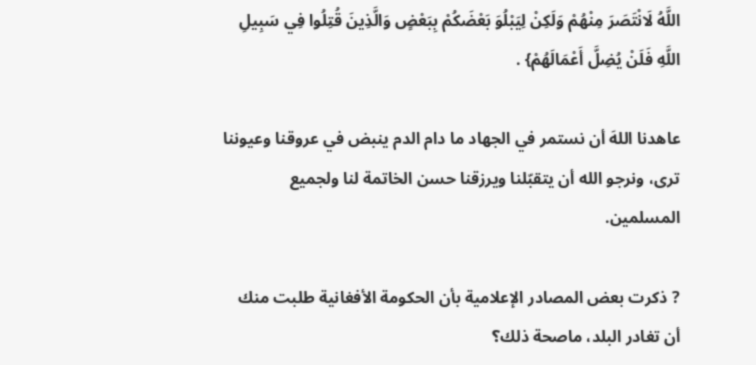اللَّهُ لَانْتَصَرَ مِنْهُمْ وَلَكِنْ لِيَبْلُوَ بَعْضَكُمْ بِبَعْضٍ وَالَّذِينَ قُتِلُوا فِي سَبِيلِ اللَّهِ فَلَنْ يُضِلَّ أَعْمَالَهُمْ} .

عاهدنا اللهَ أن نستمر في الجهاد ما دام الدم ينبض في عروقنا وعيوننا ترى، ونرجو الله أن يتقبّلنا ويرزقنا حسن الخاتمة لنا ولجميع المسلمين.

? ذكرت بعض المصادر الإعلامية بأن الحكومة الأفغانية طلبت منك أن تغادر البلد، ماصحة ذلك؟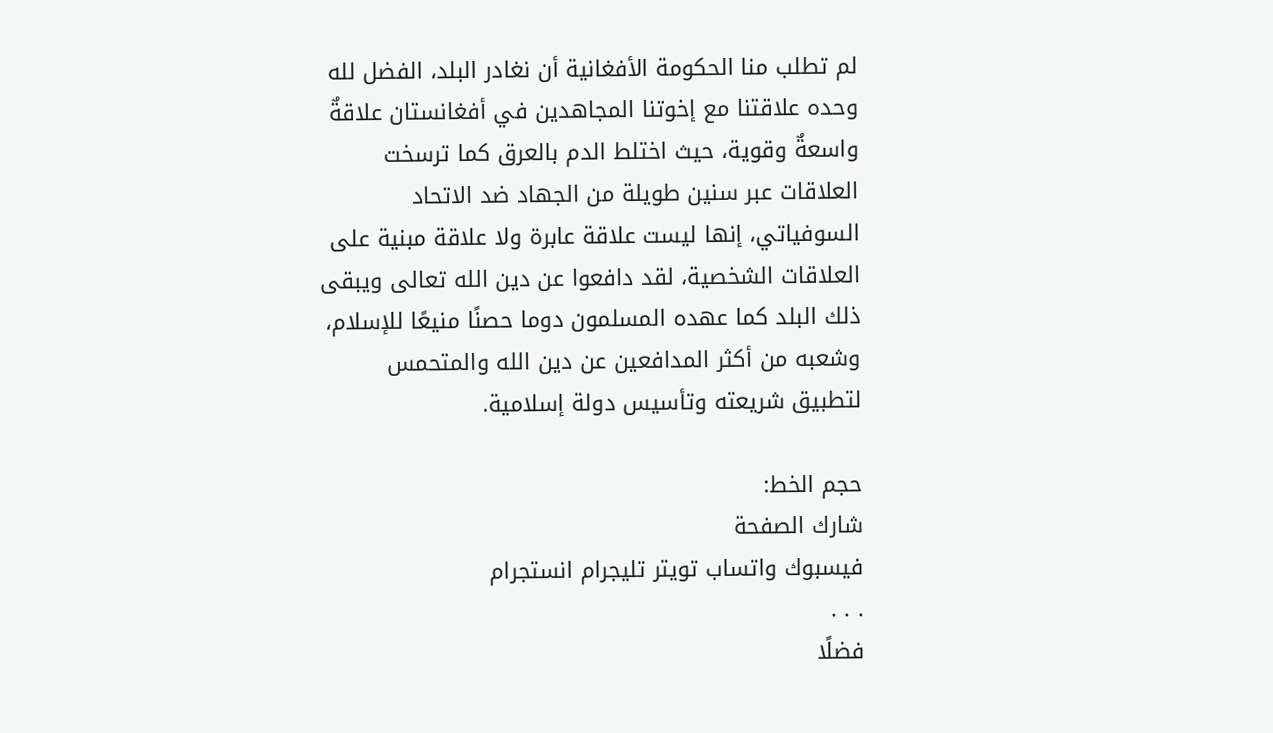لم تطلب منا الحكومة الأفغانية أن نغادر البلد، الفضل لله وحده علاقتنا مع إخوتنا المجاهدين في أفغانستان علاقةٌ واسعةٌ وقوية، حيث اختلط الدم بالعرق كما ترسخت العلاقات عبر سنين طويلة من الجهاد ضد الاتحاد السوفياتي، إنها ليست علاقة عابرة ولا علاقة مبنية على العلاقات الشخصية، لقد دافعوا عن دين الله تعالى ويبقى ذلك البلد كما عهده المسلمون دوما حصنًا منيعًا للإسلام، وشعبه من أكثر المدافعين عن دين الله والمتحمس لتطبيق شريعته وتأسيس دولة إسلامية.

حجم الخط:
شارك الصفحة
فيسبوك واتساب تويتر تليجرام انستجرام
. . .
فضلًا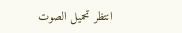انتظر تحميل الصوت